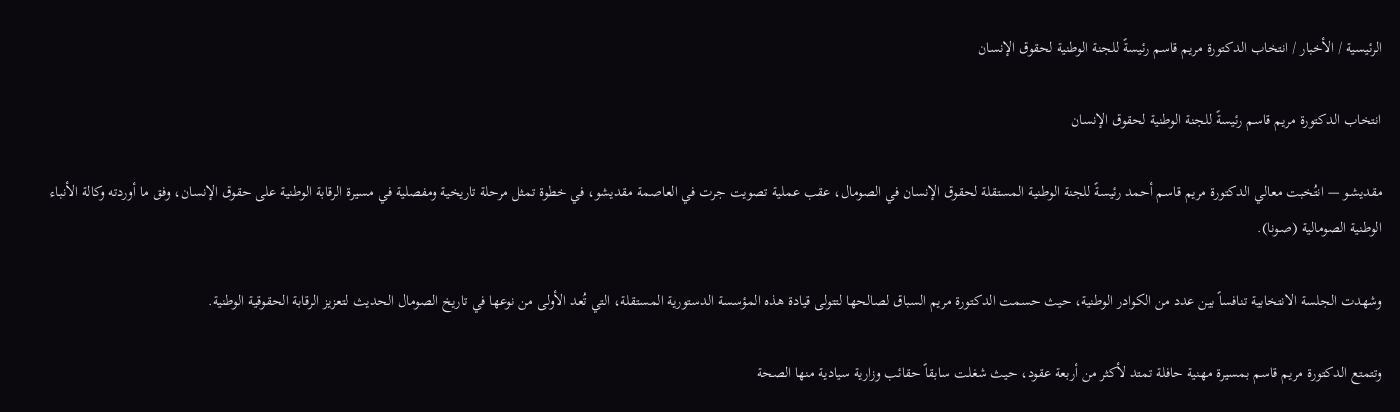الرئيسية / الأخبار / انتخاب الدكتورة مريم قاسم رئيسةً للجنة الوطنية لحقوق الإنسان

انتخاب الدكتورة مريم قاسم رئيسةً للجنة الوطنية لحقوق الإنسان

مقديشـو — انتُخبت معالي الدكتورة مريم قاسم أحمد رئيسةً للجنة الوطنية المستقلة لحقوق الإنسان في الصومال، عقب عملية تصويت جرت في العاصمة مقديشو، في خطوة تمثل مرحلة تاريخية ومفصلية في مسيرة الرقابة الوطنية على حقوق الإنسان، وفق ما أوردته وكالة الأنباء الوطنية الصومالية (صـونا).

وشهدت الجلسة الانتخابية تنافساً بين عدد من الكوادر الوطنية، حيث حسمت الدكتورة مريم السباق لصالحها لتتولى قيادة هذه المؤسسة الدستورية المستقلة، التي تُعد الأولى من نوعها في تاريخ الصومال الحديث لتعزيز الرقابة الحقوقية الوطنية.

وتتمتع الدكتورة مريم قاسم بمسيرة مهنية حافلة تمتد لأكثر من أربعة عقود، حيث شغلت سابقاً حقائب وزارية سيادية منها الصحة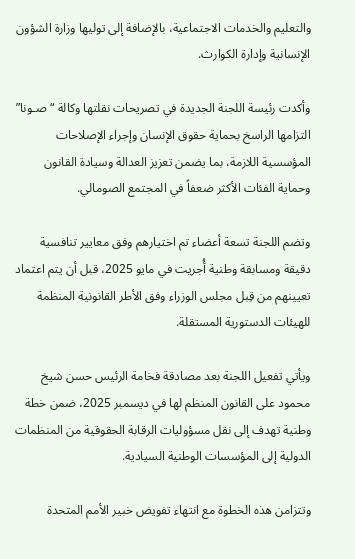والتعليم والخدمات الاجتماعية، بالإضافة إلى توليها وزارة الشؤون الإنسانية وإدارة الكوارث.

وأكدت رئيسة اللجنة الجديدة في تصريحات نقلتها وكالة “صـونا” التزامها الراسخ بحماية حقوق الإنسان وإجراء الإصلاحات المؤسسية اللازمة، بما يضمن تعزيز العدالة وسيادة القانون وحماية الفئات الأكثر ضعفاً في المجتمع الصومالي.

وتضم اللجنة تسعة أعضاء تم اختيارهم وفق معايير تنافسية دقيقة ومسابقة وطنية أُجريت في مايو 2025، قبل أن يتم اعتماد تعيينهم من قِبل مجلس الوزراء وفق الأطر القانونية المنظمة للهيئات الدستورية المستقلة.

ويأتي تفعيل اللجنة بعد مصادقة فخامة الرئيس حسن شيخ محمود على القانون المنظم لها في ديسمبر 2025، ضمن خطة وطنية تهدف إلى نقل مسؤوليات الرقابة الحقوقية من المنظمات الدولية إلى المؤسسات الوطنية السيادية.

وتتزامن هذه الخطوة مع انتهاء تفويض خبير الأمم المتحدة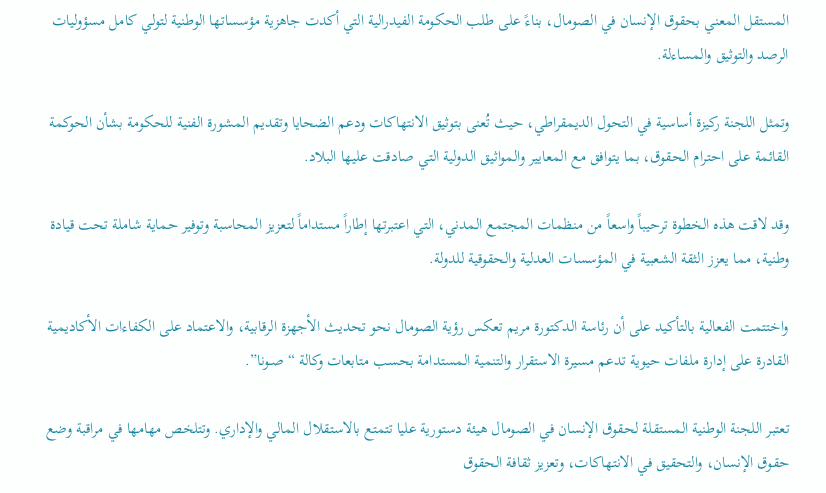المستقل المعني بحقوق الإنسان في الصومال، بناءً على طلب الحكومة الفيدرالية التي أكدت جاهزية مؤسساتها الوطنية لتولي كامل مسؤوليات الرصد والتوثيق والمساءلة.

وتمثل اللجنة ركيزة أساسية في التحول الديمقراطي، حيث تُعنى بتوثيق الانتهاكات ودعم الضحايا وتقديم المشورة الفنية للحكومة بشأن الحوكمة القائمة على احترام الحقوق، بما يتوافق مع المعايير والمواثيق الدولية التي صادقت عليها البلاد.

وقد لاقت هذه الخطوة ترحيباً واسعاً من منظمات المجتمع المدني، التي اعتبرتها إطاراً مستداماً لتعزيز المحاسبة وتوفير حماية شاملة تحت قيادة وطنية، مما يعزز الثقة الشعبية في المؤسسات العدلية والحقوقية للدولة.

واختتمت الفعالية بالتأكيد على أن رئاسة الدكتورة مريم تعكس رؤية الصومال نحو تحديث الأجهزة الرقابية، والاعتماد على الكفاءات الأكاديمية القادرة على إدارة ملفات حيوية تدعم مسيرة الاستقرار والتنمية المستدامة بحسب متابعات وكالة “صـونا”.

تعتبر اللجنة الوطنية المستقلة لحقوق الإنسان في الصومال هيئة دستورية عليا تتمتع بالاستقلال المالي والإداري. وتتلخص مهامها في مراقبة وضع حقوق الإنسان، والتحقيق في الانتهاكات، وتعزيز ثقافة الحقوق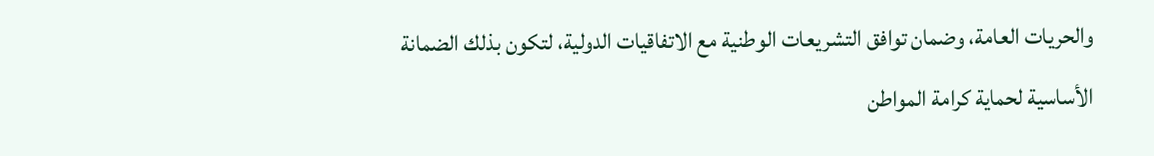والحريات العامة، وضمان توافق التشريعات الوطنية مع الاتفاقيات الدولية، لتكون بذلك الضمانة الأساسية لحماية كرامة المواطن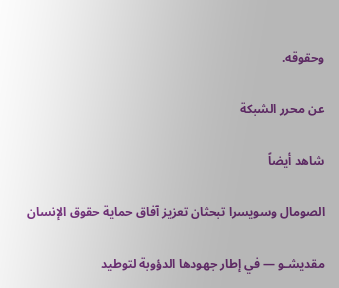وحقوقه.

عن محرر الشبكة

شاهد أيضاً

الصومال وسويسرا تبحثان تعزيز آفاق حماية حقوق الإنسان

مقديشـو — في إطار جهودها الدؤوبة لتوطيد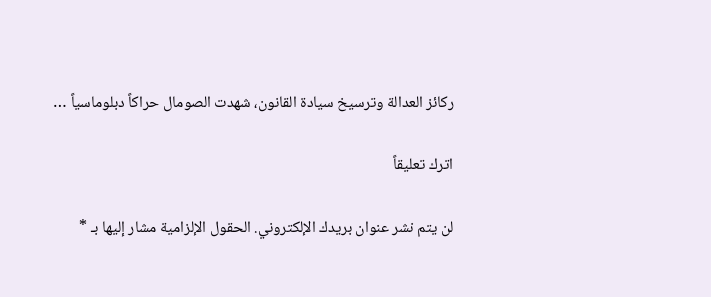ركائز العدالة وترسيخ سيادة القانون، شهدت الصومال حراكاً دبلوماسياً …

اترك تعليقاً

لن يتم نشر عنوان بريدك الإلكتروني. الحقول الإلزامية مشار إليها بـ *